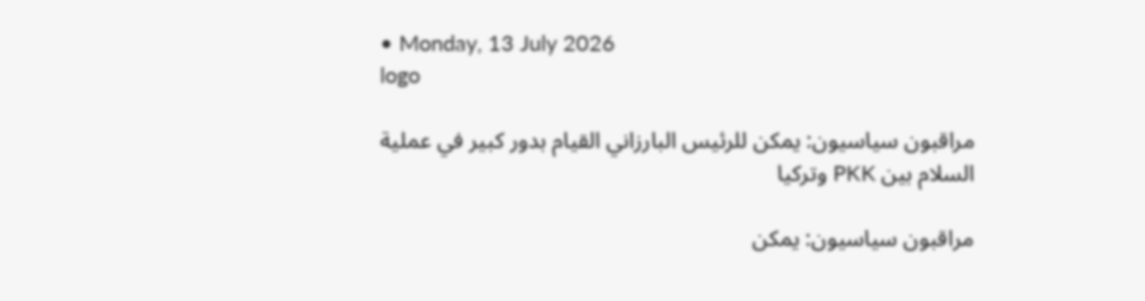• Monday, 13 July 2026
logo

مراقبون سياسيون: يمكن للرئيس البارزاني القيام بدور كبير في عملية السلام بين PKK وتركيا

مراقبون سياسيون: يمكن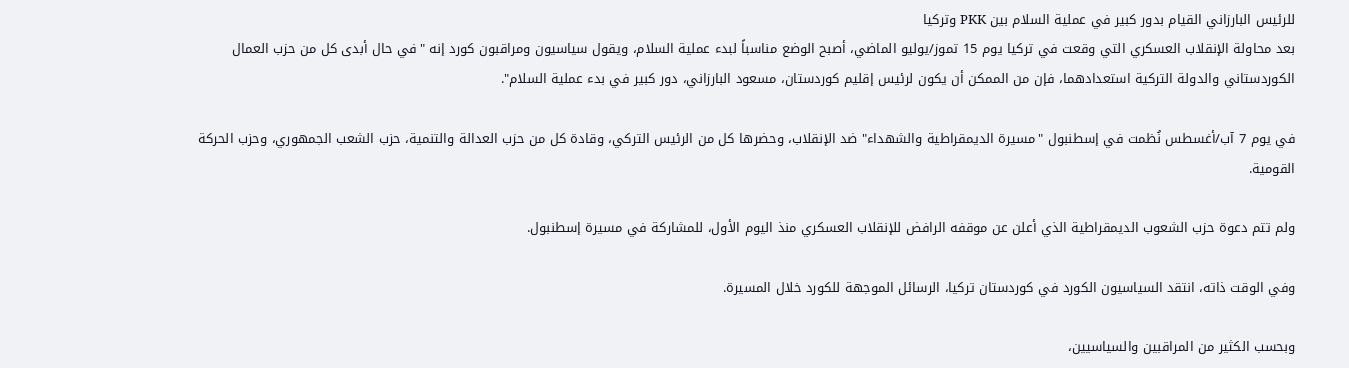للرئيس البارزاني القيام بدور كبير في عملية السلام بين PKK وتركيا
بعد محاولة الإنقلاب العسكري التي وقعت في تركيا يوم 15 تموز/يوليو الماضي، أصبح الوضع مناسباً لبدء عملية السلام، ويقول سياسيون ومراقبون كورد إنه "في حال أبدى كل من حزب العمال الكوردستاني والدولة التركية استعدادهما، فإن من الممكن أن يكون لرئيس إقليم كوردستان، مسعود البارزاني، دور كبير في بدء عملية السلام".

في يوم 7 آب/أغسطس نُظمت في إسطنبول "مسيرة الديمقراطية والشهداء" ضد الإنقلاب، وحضرها كل من الرئيس التركي، وقادة كل من حزب العدالة والتنمية، حزب الشعب الجمهوري، وحزب الحركة القومية.

ولم تتم دعوة حزب الشعوب الديمقراطية الذي أعلن عن موقفه الرافض للإنقلاب العسكري منذ اليوم الأول، للمشاركة في مسيرة إسطنبول.

وفي الوقت ذاته، انتقد السياسيون الكورد في كوردستان تركيا، الرسائل الموجهة للكورد خلال المسيرة.

وبحسب الكثير من المراقبين والسياسيين،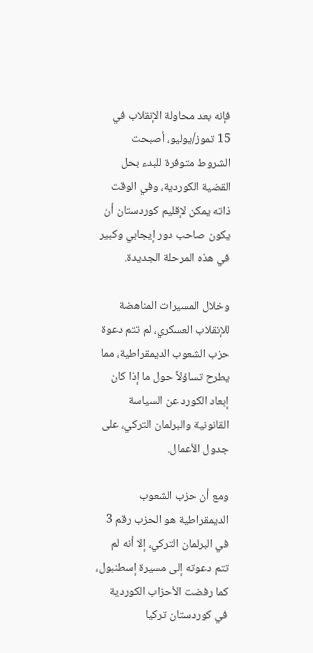فإنه بعد محاولة الإنقلاب في 15 تموز/يوليو، أصبحت الشروط متوفرة للبدء بحل القضية الكوردية، وفي الوقت ذاته يمكن لإقليم كوردستان أن يكون صاحب دور إيجابي وكبير في هذه المرحلة الجديدة.

وخلال المسيرات المناهضة للإنقلاب العسكري، لم تتم دعوة حزب الشعوب الديمقراطية، مما يطرح تساؤلاً حول ما إذا كان إبعاد الكورد عن السياسة القانونية والبرلمان التركي، على جدول الأعمال.

ومع أن حزب الشعوب الديمقراطية هو الحزب رقم 3 في البرلمان التركي، إلا أنه لم تتم دعوته إلى مسيرة إسطنبول، كما رفضت الأحزاب الكوردية في كوردستان تركيا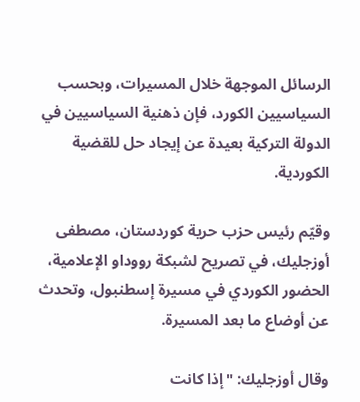الرسائل الموجهة خلال المسيرات، وبحسب السياسيين الكورد، فإن ذهنية السياسيين في الدولة التركية بعيدة عن إيجاد حل للقضية الكوردية.

وقيّم رئيس حزب حرية كوردستان، مصطفى أوزجليك، في تصريح لشبكة رووداو الإعلامية، الحضور الكوردي في مسيرة إسطنبول، وتحدث عن أوضاع ما بعد المسيرة.

وقال أوزجليك: "إذا كانت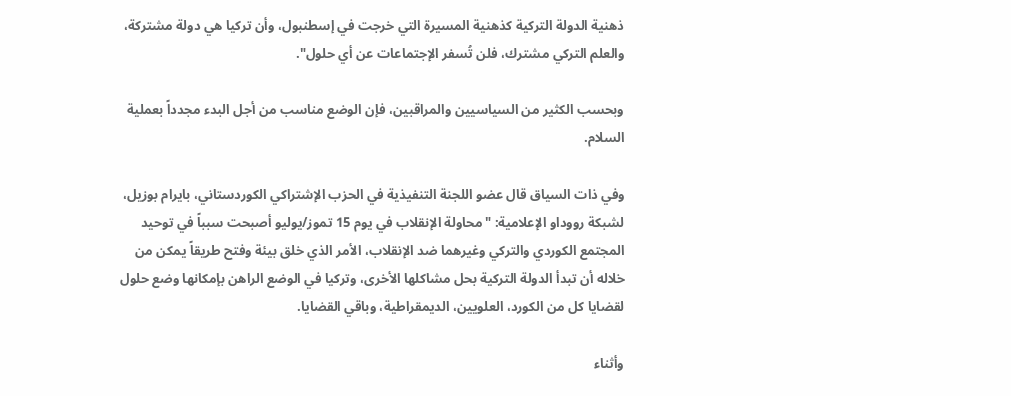ذهنية الدولة التركية كذهنية المسيرة التي خرجت في إسطنبول، وأن تركيا هي دولة مشتركة، والعلم التركي مشترك، فلن تُسفر الإجتماعات عن أي حلول".

وبحسب الكثير من السياسيين والمراقبين، فإن الوضع مناسب من أجل البدء مجدداً بعملية السلام.

وفي ذات السياق قال عضو اللجنة التنفيذية في الحزب الإشتراكي الكوردستاني، بايرام بوزيل، لشبكة رووداو الإعلامية: "محاولة الإنقلاب في يوم 15 تموز/يوليو أصبحت سبباً في توحيد المجتمع الكوردي والتركي وغيرهما ضد الإنقلاب، الأمر الذي خلق بيئة وفتح طريقاً يمكن من خلاله أن تبدأ الدولة التركية بحل مشاكلها الأخرى، وتركيا في الوضع الراهن بإمكانها وضع حلول لقضايا كل من الكورد، العلويين، الديمقراطية، وباقي القضايا.

وأثناء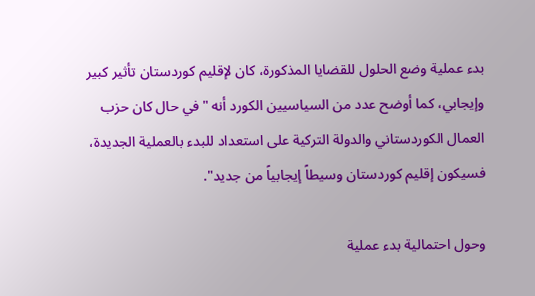بدء عملية وضع الحلول للقضايا المذكورة، كان لإقليم كوردستان تأثير كبير وإيجابي، كما أوضح عدد من السياسيين الكورد أنه "في حال كان حزب العمال الكوردستاني والدولة التركية على استعداد للبدء بالعملية الجديدة، فسيكون إقليم كوردستان وسيطاً إيجابياً من جديد".

وحول احتمالية بدء عملية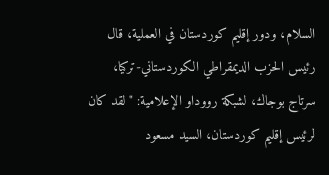السلام، ودور إقليم كوردستان في العملية، قال رئيس الحزب الديمقراطي الكوردستاني-تركيا، سرتاج بوجاك، لشبكة رووداو الإعلامية: "لقد كان لرئيس إقليم كوردستان، السيد مسعود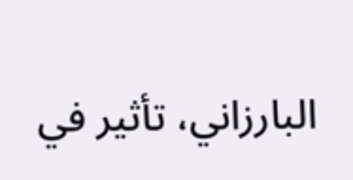البارزاني، تأثير في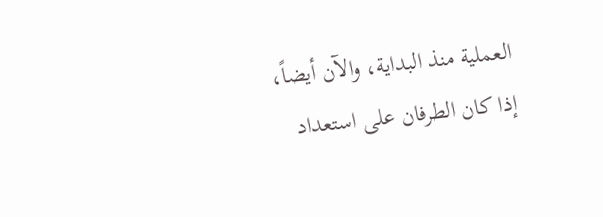العملية منذ البداية، والآن أيضاً، إذا كان الطرفان على استعداد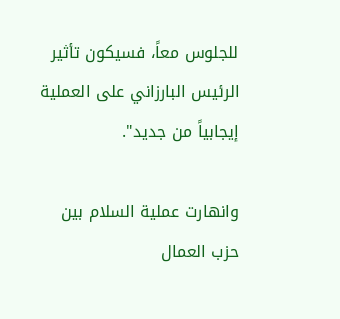للجلوس معاً، فسيكون تأثير الرئيس البارزاني على العملية إيجابياً من جديد".

وانهارت عملية السلام بين حزب العمال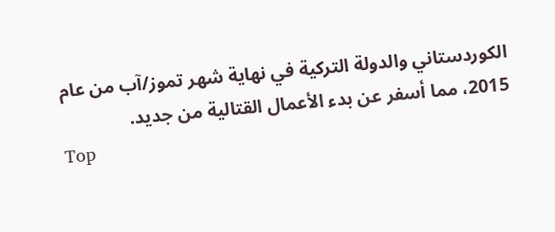الكوردستاني والدولة التركية في نهاية شهر تموز/آب من عام 2015، مما أسفر عن بدء الأعمال القتالية من جديد.
Top